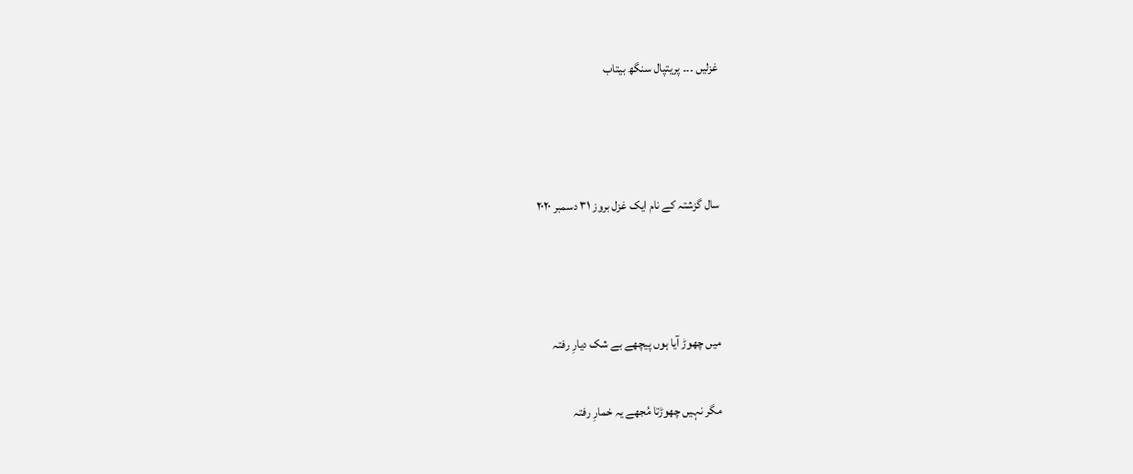غزلیں ۔۔۔ پریتپال سنگھ بیتاب



سال گزشتہ کے نام ایک غزل بروز ۳۱ دسمبر ۲۰۲۰



میں چھوڑ آیا ہوں پیچھے بے شک دیارِ رفتہ

مگر نہیں چھوڑتا مُجھے یہ خمارِ رفتہ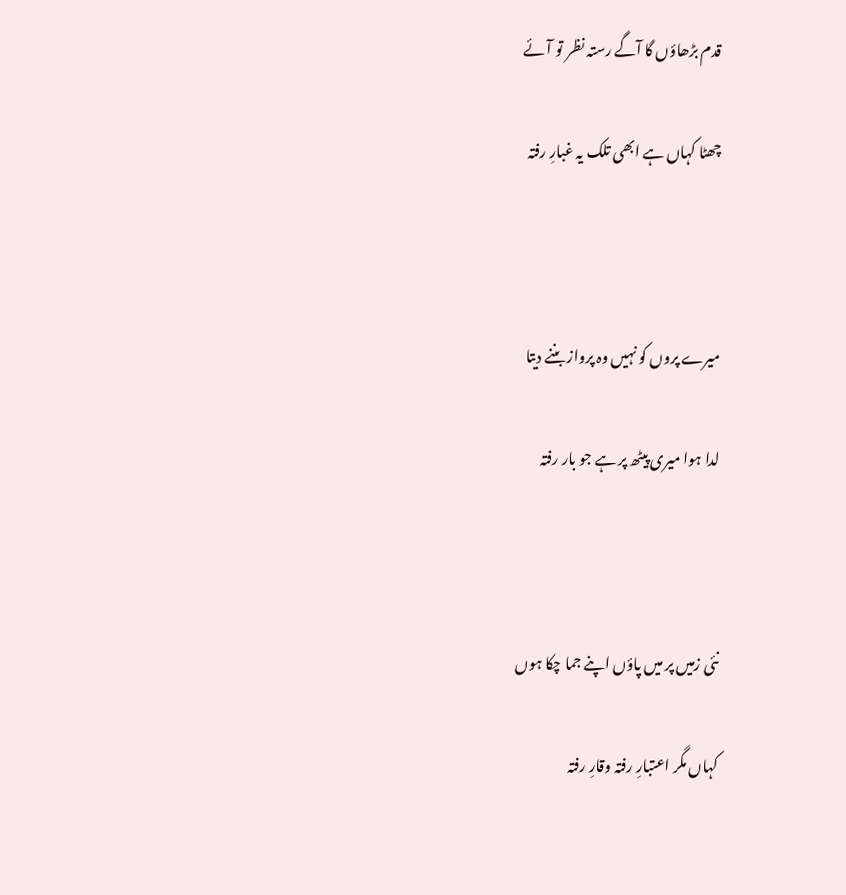قدم بڑھاؤں گا آگے رستہ نظر تو آئے

چھٹا کہاں ہے ابھی تلک یہ غبارِ رفتہ



میرے پروں کو نہیں وہ پرواز بننے دیتا

لدا ہوا میری پیٹھ پر ہے جو بار رفتہ



نئی زمیں پر میں پاؤں اپنے جما چکا ہوں

کہاں مگر اعتبارِ رفتہ وقارِ رفتہ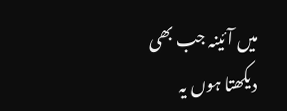میں آئینہ جب بھی دیکھتا ہوں یہ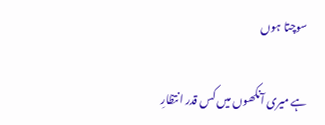سوچتا ہوں

ہے میری آنکھوں میں کس قدر انتظارِ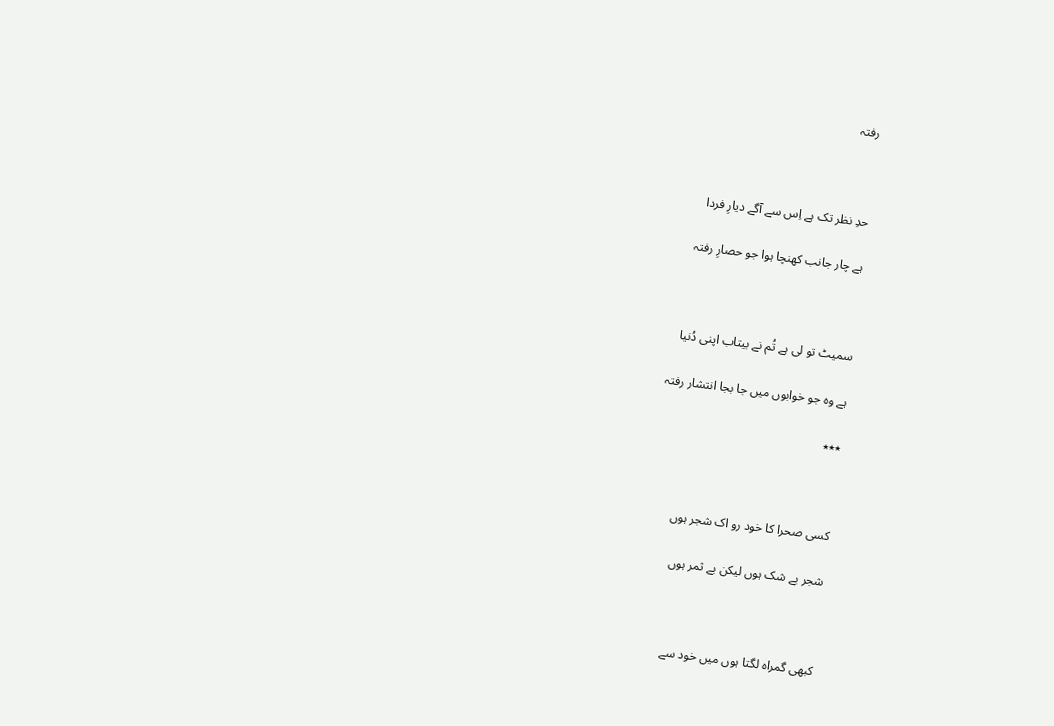رفتہ



حدِ نظر تک ہے اِس سے آگے دیارِ فردا

ہے چار جانب کھنچا ہوا جو حصارِ رفتہ



سمیٹ تو لی ہے تُم نے بیتاب اپنی دُنیا

ہے وہ جو خوابوں میں جا بجا انتشار رفتہ

٭٭٭



کسی صحرا کا خود رو اک شجر ہوں

شجر بے شک ہوں لیکن بے ثمر ہوں



کبھی گمراہ لگتا ہوں میں خود سے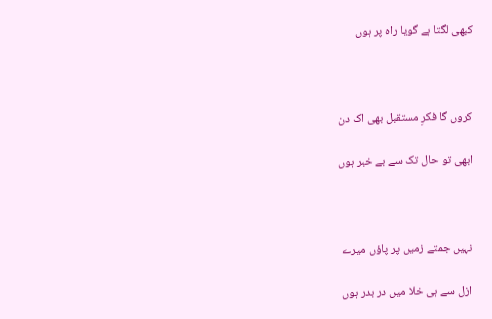کبھی لگتا ہے گویا راہ پر ہوں



کروں گا فکرِ مستقبل بھی اک دن

ابھی تو حال تک سے بے خبر ہوں



نہیں جمتے زمیں پر پاؤں میرے

ازل سے ہی خلا میں در بدر ہوں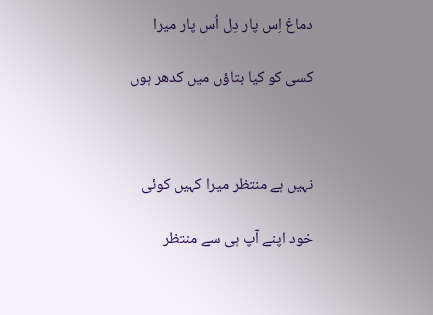دماغ اِس پار دِل اُس پار میرا

کسی کو کیا بتاؤں میں کدھر ہوں



نہیں ہے منتظر میرا کہیں کوئی

خود اپنے آپ ہی سے منتظر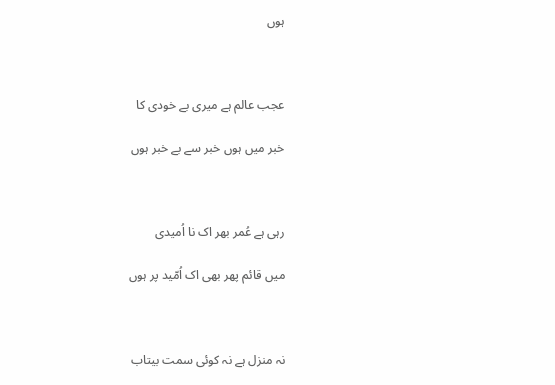ہوں



عجب عالم ہے میری بے خودی کا

خبر میں ہوں خبر سے بے خبر ہوں



رہی ہے عُمر بھر اک نا اُمیدی

میں قائم پھر بھی اک اُمّید پر ہوں



نہ منزل ہے نہ کوئی سمت بیتاب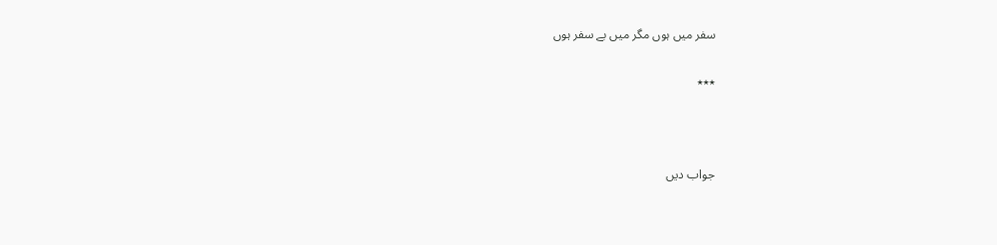سفر میں ہوں مگر میں بے سفر ہوں

٭٭٭



جواب دیں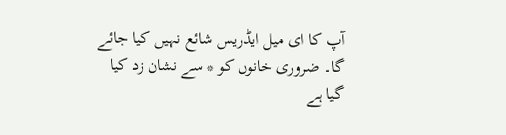آپ کا ای میل ایڈریس شائع نہیں کیا جائے گا۔ ضروری خانوں کو * سے نشان زد کیا گیا ہے